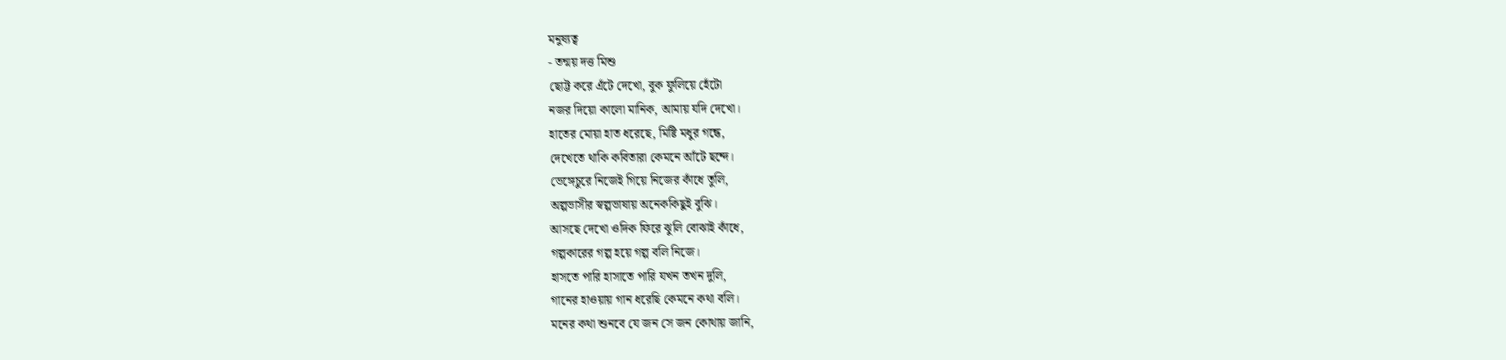মনুষ্যত্ব
- তন্ময় দত্ত মিশু
ছোট্ট করে এঁটে দেখো, বুক ফুলিয়ে হেঁটো
নজর দিয়ো কালো মানিক, আমায় যদি দেখো।
হাতের মোয়া হাত ধরেছে, মিষ্টি মধুর গন্ধে,
দেখেতে থাকি কবিতারা কেমনে আঁটে ছন্দে।
ভেঙ্গেচুরে নিজেই গিয়ে নিজের কাঁধে তুলি,
অল্পভাসীর স্বল্পভাষায় অনেককিছুই বুঝি।
আসছে দেখো ওদিক ফিরে ঝুলি বোঝাই কাঁধে,
গল্পকারের গল্প হয়ে গল্প বলি নিজে।
হাসতে পারি হাসাতে পারি যখন তখন দুলি,
গানের হাওয়ায় গান ধরেছি কেমনে কথা বলি।
মনের কথা শুনবে যে জন সে জন কোথায় জানি,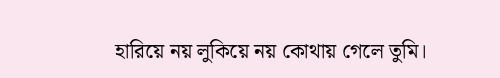হারিয়ে নয় লুকিয়ে নয় কোথায় গেলে তুমি।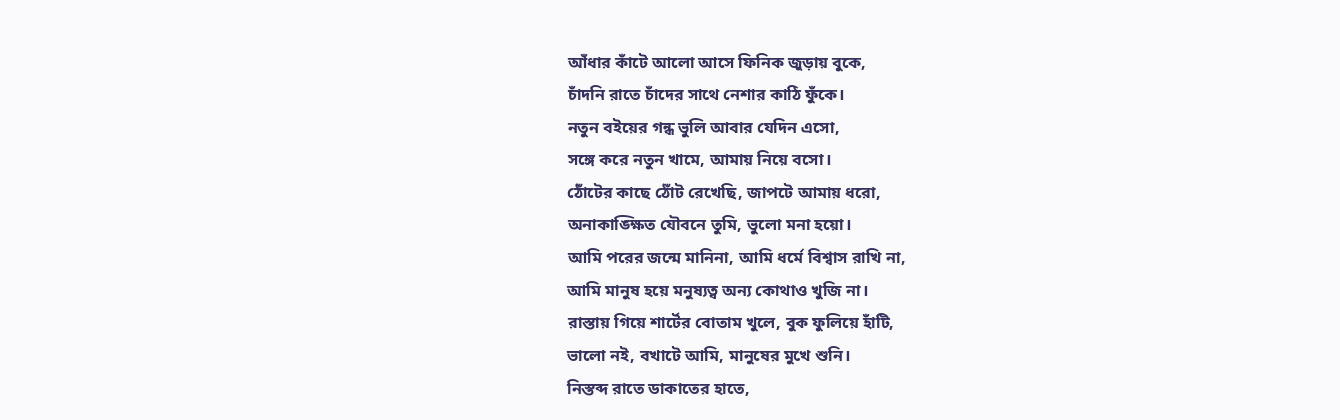আঁধার কাঁটে আলো আসে ফিনিক জুড়ায় বুকে,
চাঁদনি রাতে চাঁদের সাথে নেশার কাঠি ফুঁকে।
নতুন বইয়ের গন্ধ ভুলি আবার যেদিন এসো,
সঙ্গে করে নতুন খামে, আমায় নিয়ে বসো।
ঠোঁটের কাছে ঠোঁট রেখেছি, জাপটে আমায় ধরো,
অনাকাঙ্ক্ষিত যৌবনে তুমি, ভুলো মনা হয়ো।
আমি পরের জন্মে মানিনা, আমি ধর্মে বিশ্বাস রাখি না,
আমি মানুষ হয়ে মনুষ্যত্ব অন্য কোথাও খুজি না।
রাস্তায় গিয়ে শার্টের বোতাম খুলে, বুক ফুলিয়ে হাঁটি,
ভালো নই, বখাটে আমি, মানুষের মুখে শুনি।
নিস্তব্দ রাতে ডাকাতের হাতে,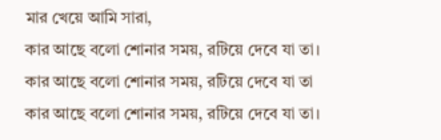মার খেয়ে আমি সারা,
কার আছে বলো শোনার সময়, রটিয়ে দেবে যা তা।
কার আছে বলো শোনার সময়, রটিয়ে দেবে যা তা
কার আছে বলো শোনার সময়, রটিয়ে দেবে যা তা।